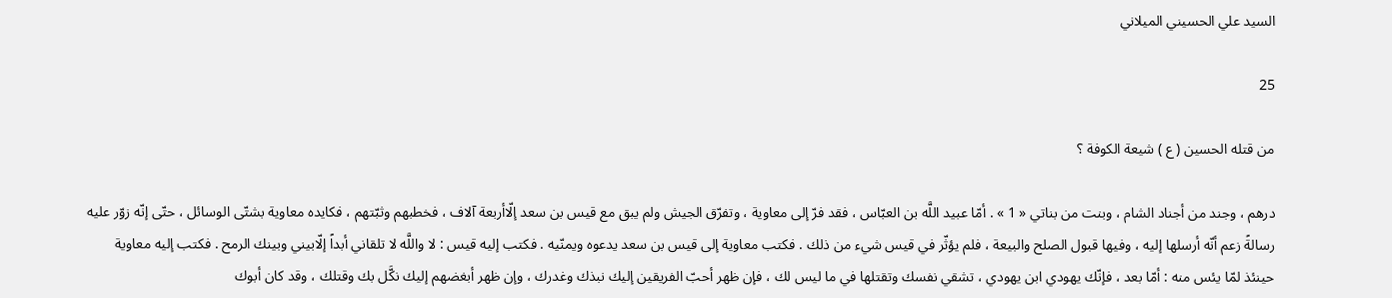السيد علي الحسيني الميلاني

25

من قتله الحسين ( ع ) شيعة الكوفة ؟

درهم ، وجند من أجناد الشام ، وبنت من بناتي « 1 » . أمّا عبيد اللَّه بن العبّاس ، فقد فرّ إلى معاوية ، وتفرّق الجيش ولم يبق مع قيس بن سعد إلّاأربعة آلاف ، فخطبهم وثبّتهم ، فكايده معاوية بشتّى الوسائل ، حتّى إنّه زوّر عليه رسالةً زعم أنّه أرسلها إليه ، وفيها قبول الصلح والبيعة ، فلم يؤثّر في قيس شيء من ذلك . فكتب معاوية إلى قيس بن سعد يدعوه ويمنّيه . فكتب إليه قيس : لا واللَّه لا تلقاني أبداً إلّابيني وبينك الرمح . فكتب إليه معاوية حينئذ لمّا يئس منه : أمّا بعد ، فإنّك يهودي ابن يهودي ، تشقي نفسك وتقتلها في ما ليس لك ، فإن ظهر أحبّ الفريقين إليك نبذك وغدرك ، وإن ظهر أبغضهم إليك نكَّل بك وقتلك ، وقد كان أبوك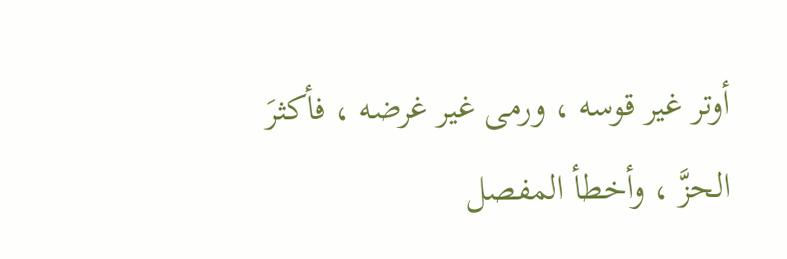أوتر غير قوسه ، ورمى غير غرضه ، فأكثرَ الحزَّ ، وأخطأ المفصل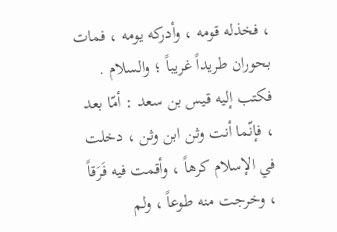، فخذله قومه ، وأدركه يومه ، فمات بحوران طريداً غريباً ؛ والسلام . فكتب إليه قيس بن سعد : أمّا بعد ، فإنّما أنت وثن ابن وثن ، دخلت في الإسلام كرهاً ، وأقمت فيه فَرَقاً ، وخرجت منه طوعاً ، ولم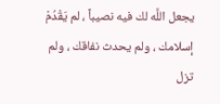يجعل اللَّه لك فيه نصيباً ، لم يَقْدُمْ إسلامك ، ولم يحدث نفاقك ، ولم تزل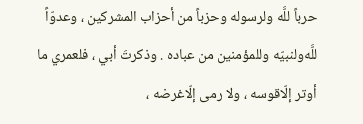حرباً للَّه ولرسوله وحزباً من أحزاب المشركين ، وعدوّاً للَّه‌ولنبيّه وللمؤمنين من عباده . وذكرتَ أبي ، فلعمري ما أوتر إلّاقوسه ، ولا رمى إلّاغرضه ،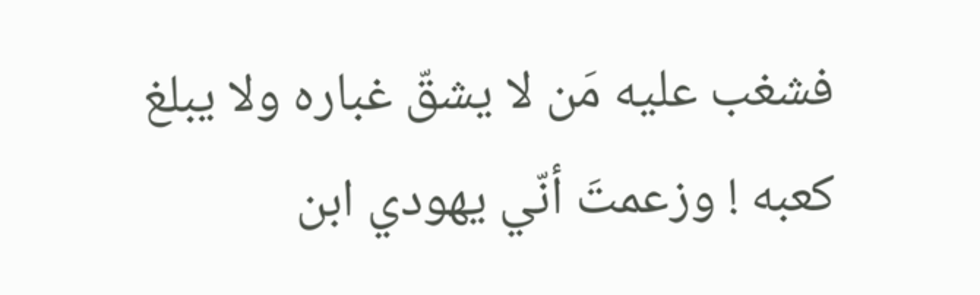فشغب عليه مَن لا يشقّ غباره ولا يبلغ كعبه ! وزعمتَ أنّي يهودي ابن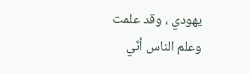يهودي ، وقد علمت وعلم الناس أنّي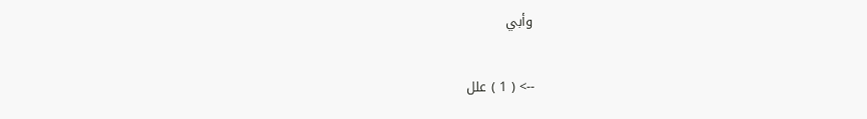وأبي

--> ( 1 ) علل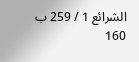الشرائع 1 / 259 ب 160